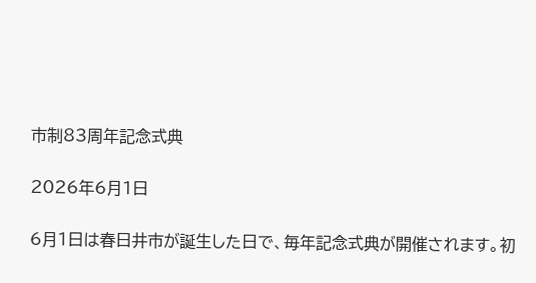市制83周年記念式典

2026年6月1日

6月1日は春日井市が誕生した日で、毎年記念式典が開催されます。初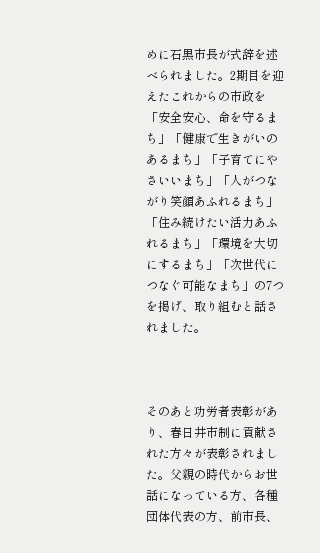めに石黒市長が式辞を述べられました。2期目を迎えたこれからの市政を「安全安心、命を守るまち」「健康で生きがいのあるまち」「子育てにやさいいまち」「人がつながり笑顔あふれるまち」「住み続けたい活力あふれるまち」「環境を大切にするまち」「次世代につなぐ可能なまち」の7つを掲げ、取り組むと話されました。



そのあと功労者表彰があり、春日井市制に貢献された方々が表彰されました。父親の時代からお世話になっている方、各種団体代表の方、前市長、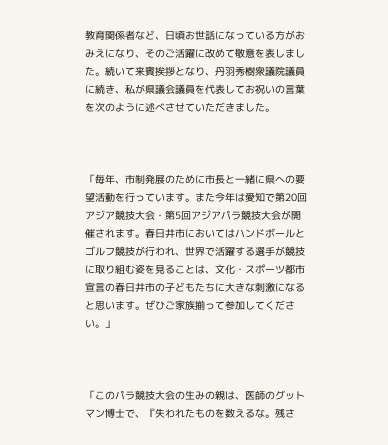教育関係者など、日頃お世話になっている方がおみえになり、そのご活躍に改めて敬意を表しました。続いて来賓挨拶となり、丹羽秀樹衆議院議員に続き、私が県議会議員を代表してお祝いの言葉を次のように述べさせていただきました。



「毎年、市制発展のために市長と一緒に県への要望活動を行っています。また今年は愛知で第20回アジア競技大会・第5回アジアパラ競技大会が開催されます。春日井市においてはハンドボールとゴルフ競技が行われ、世界で活躍する選手が競技に取り組む姿を見ることは、文化・スポーツ都市宣言の春日井市の子どもたちに大きな刺激になると思います。ぜひご家族揃って参加してください。」



「このパラ競技大会の生みの親は、医師のグットマン博士で、『失われたものを数えるな。残さ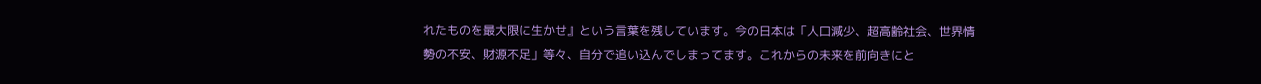れたものを最大限に生かせ』という言葉を残しています。今の日本は「人口減少、超高齢社会、世界情勢の不安、財源不足」等々、自分で追い込んでしまってます。これからの未来を前向きにと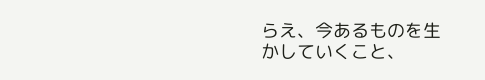らえ、今あるものを生かしていくこと、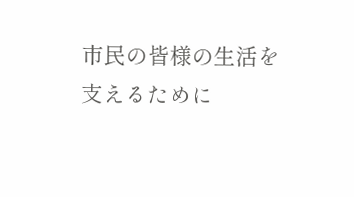市民の皆様の生活を支えるために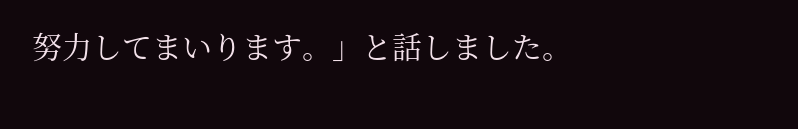努力してまいります。」と話しました。